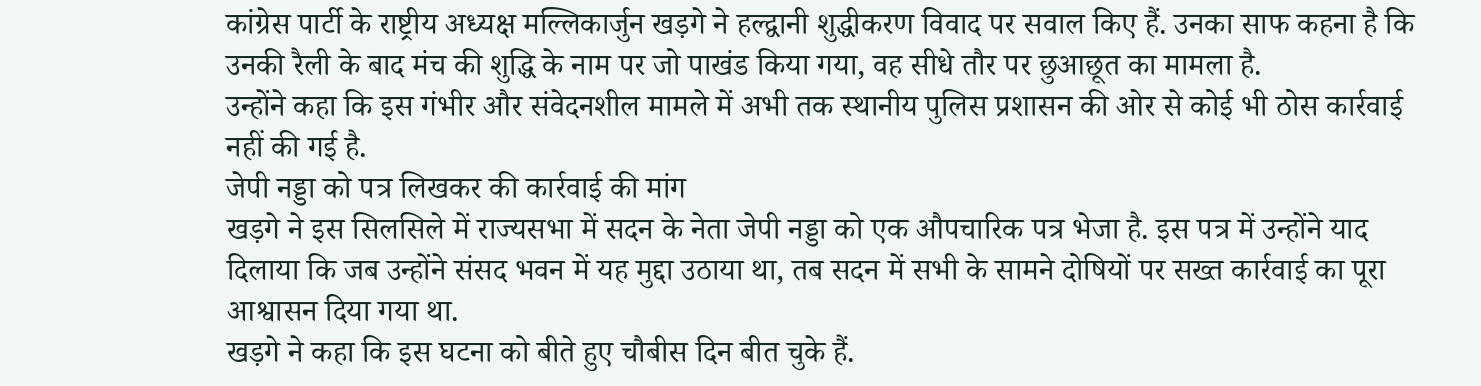कांग्रेस पार्टी के राष्ट्रीय अध्यक्ष मल्लिकार्जुन खड़गे ने हल्द्वानी शुद्धीकरण विवाद पर सवाल किए हैं. उनका साफ कहना है कि उनकी रैली के बाद मंच की शुद्धि के नाम पर जो पाखंड किया गया, वह सीधे तौर पर छुआछूत का मामला है.
उन्होंने कहा कि इस गंभीर और संवेदनशील मामले में अभी तक स्थानीय पुलिस प्रशासन की ओर से कोई भी ठोस कार्रवाई नहीं की गई है.
जेपी नड्डा को पत्र लिखकर की कार्रवाई की मांग
खड़गे ने इस सिलसिले में राज्यसभा में सदन के नेता जेपी नड्डा को एक औपचारिक पत्र भेजा है. इस पत्र में उन्होंने याद दिलाया कि जब उन्होंने संसद भवन में यह मुद्दा उठाया था, तब सदन में सभी के सामने दोषियों पर सख्त कार्रवाई का पूरा आश्वासन दिया गया था.
खड़गे ने कहा कि इस घटना को बीते हुए चौबीस दिन बीत चुके हैं.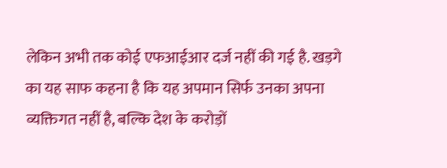लेकिन अभी तक कोई एफआईआर दर्ज नहीं की गई है. खड़गे का यह साफ कहना है कि यह अपमान सिर्फ उनका अपना व्यक्तिगत नहीं है, बल्कि देश के करोड़ों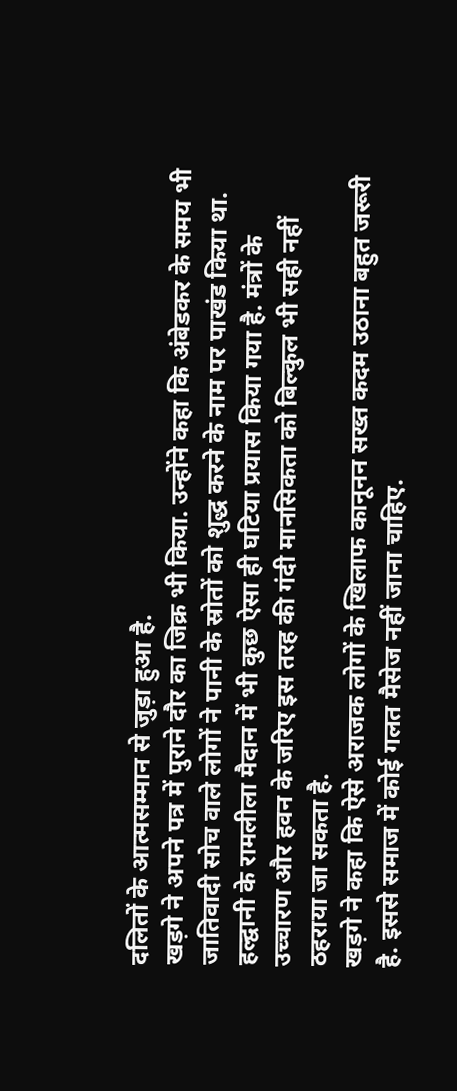दलितों के आत्मसम्मान से जुड़ा हुआ है.
खड़गे ने अपने पत्र में पुराने दौर का जिक्र भी किया. उन्होंने कहा कि अंबेडकर के समय भी जातिवादी सोच वाले लोगों ने पानी के स्रोतों को शुद्ध करने के नाम पर पाखंड किया था. हल्द्वानी के रामलीला मैदान में भी कुछ ऐसा ही घटिया प्रयास किया गया है. मंत्रों के उच्चारण और हवन के जरिए इस तरह की गंदी मानसिकता को बिल्कुल भी सही नहीं ठहराया जा सकता है.
खड़गे ने कहा कि ऐसे अराजक लोगों के खिलाफ कानूनन सख्त कदम उठाना बहुत जरूरी है. इससे समाज में कोई गलत मैसेज नहीं जाना चाहिए.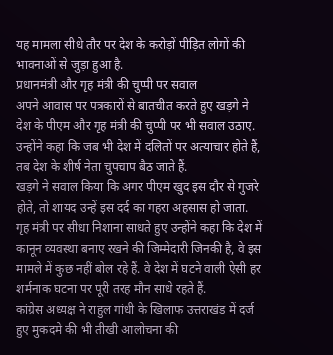यह मामला सीधे तौर पर देश के करोड़ों पीड़ित लोगों की भावनाओं से जुड़ा हुआ है.
प्रधानमंत्री और गृह मंत्री की चुप्पी पर सवाल
अपने आवास पर पत्रकारों से बातचीत करते हुए खड़गे ने देश के पीएम और गृह मंत्री की चुप्पी पर भी सवाल उठाए. उन्होंने कहा कि जब भी देश में दलितों पर अत्याचार होते हैं, तब देश के शीर्ष नेता चुपचाप बैठ जाते हैं.
खड़गे ने सवाल किया कि अगर पीएम खुद इस दौर से गुजरे होते, तो शायद उन्हें इस दर्द का गहरा अहसास हो जाता. गृह मंत्री पर सीधा निशाना साधते हुए उन्होंने कहा कि देश में कानून व्यवस्था बनाए रखने की जिम्मेदारी जिनकी है, वे इस मामले में कुछ नहीं बोल रहे हैं. वे देश में घटने वाली ऐसी हर शर्मनाक घटना पर पूरी तरह मौन साधे रहते हैं.
कांग्रेस अध्यक्ष ने राहुल गांधी के खिलाफ उत्तराखंड में दर्ज हुए मुकदमे की भी तीखी आलोचना की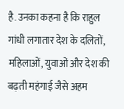है. उनका कहना है कि राहुल गांधी लगातार देश के दलितों, महिलाओं, युवाओं और देश की बढ़ती महंगाई जैसे अहम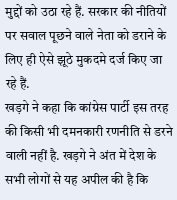मुद्दों को उठा रहे हैं. सरकार की नीतियों पर सवाल पूछने वाले नेता को डराने के लिए ही ऐसे झूठे मुकदमे दर्ज किए जा रहे हैं.
खड़गे ने कहा कि कांग्रेस पार्टी इस तरह की किसी भी दमनकारी रणनीति से डरने वाली नहीं है. खड़गे ने अंत में देश के सभी लोगों से यह अपील की है कि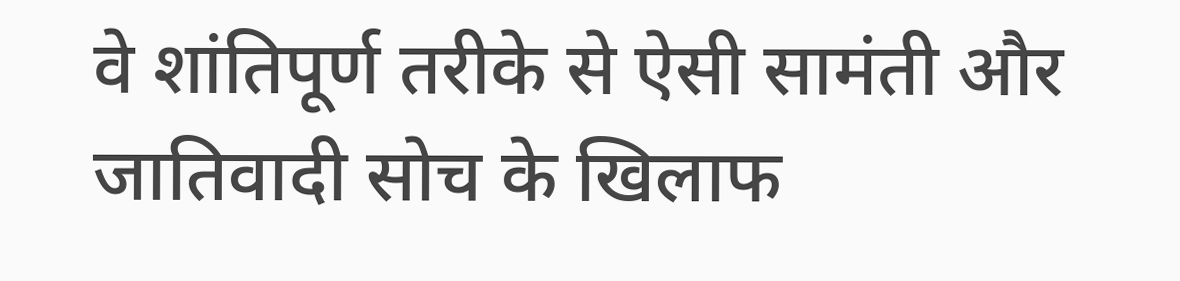वे शांतिपूर्ण तरीके से ऐसी सामंती और जातिवादी सोच के खिलाफ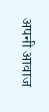अपनी आवाज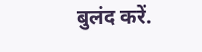बुलंद करें.